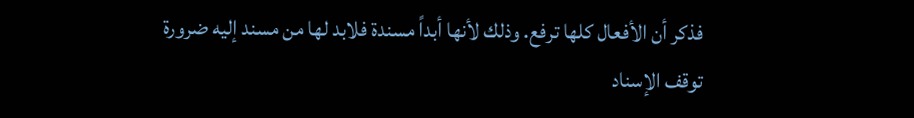فذكر أن الأفعال كلها ترفع. وذلك لأنها أبداً مسندة فلابد لها من مسند إليه ضرورة توقف الإسناد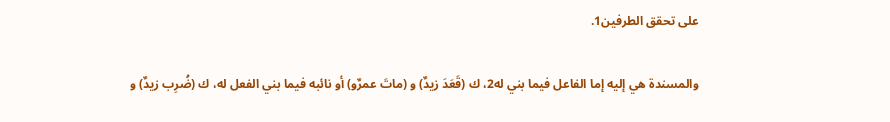على تحقق الطرفين1.

والمسندة هي إليه إما الفاعل فيما بني له2، ك (قَعَدَ زيدٌ) و (ماتَ عمرٌو) أو نائبه فيما بني الفعل له، ك (ضُرِب زيدٌ) و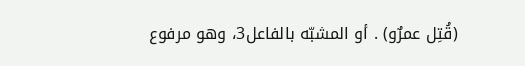(قُتِل عمرٌو) . أو المشبّه بالفاعل3، وهو مرفوع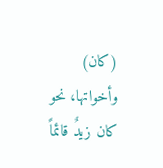(كان) وأخواتها، نحو كان زيدٌ قائماً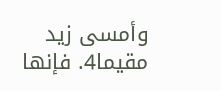وأمسى زيد مقيما4. فإنها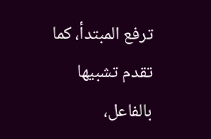ترفع المبتدأ، كما تقدم تشبيها بالفاعل،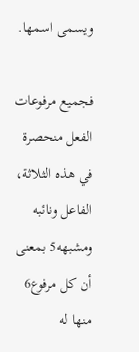ويسمى اسمها.

فجميع مرفوعات الفعل منحصرة في هذه الثلاثة، الفاعل ونائبه ومشبهه5 بمعنى أن كل مرفوع6 منها له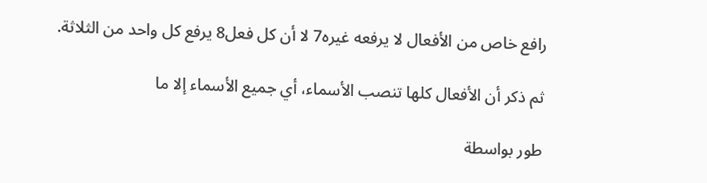رافع خاص من الأفعال لا يرفعه غيره7 لا أن كل فعل8 يرفع كل واحد من الثلاثة.

ثم ذكر أن الأفعال كلها تنصب الأسماء، أي جميع الأسماء إلا ما

طور بواسطة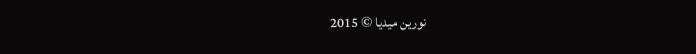نورين ميديا © 2015